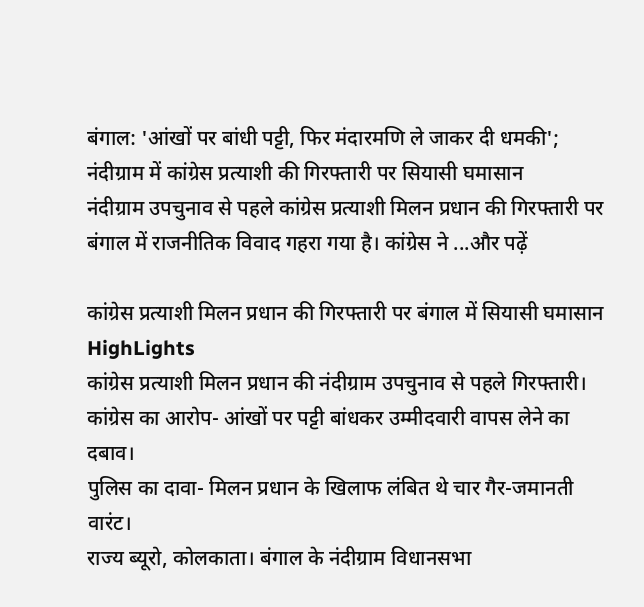बंगाल: 'आंखों पर बांधी पट्टी, फिर मंदारमणि ले जाकर दी धमकी'; नंदीग्राम में कांग्रेस प्रत्याशी की गिरफ्तारी पर सियासी घमासान
नंदीग्राम उपचुनाव से पहले कांग्रेस प्रत्याशी मिलन प्रधान की गिरफ्तारी पर बंगाल में राजनीतिक विवाद गहरा गया है। कांग्रेस ने ...और पढ़ें

कांग्रेस प्रत्याशी मिलन प्रधान की गिरफ्तारी पर बंगाल में सियासी घमासान
HighLights
कांग्रेस प्रत्याशी मिलन प्रधान की नंदीग्राम उपचुनाव से पहले गिरफ्तारी।
कांग्रेस का आरोप- आंखों पर पट्टी बांधकर उम्मीदवारी वापस लेने का दबाव।
पुलिस का दावा- मिलन प्रधान के खिलाफ लंबित थे चार गैर-जमानती वारंट।
राज्य ब्यूरो, कोलकाता। बंगाल के नंदीग्राम विधानसभा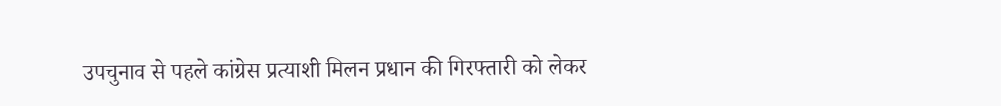उपचुनाव से पहले कांग्रेस प्रत्याशी मिलन प्रधान की गिरफ्तारी को लेकर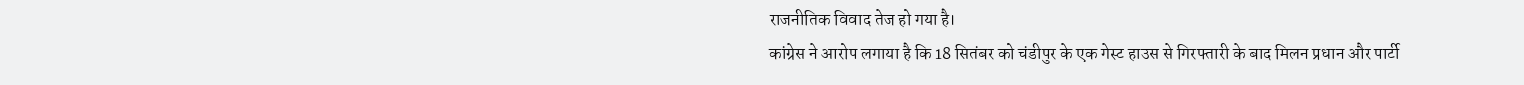राजनीतिक विवाद तेज हो गया है।
कांग्रेस ने आरोप लगाया है कि 18 सितंबर को चंडीपुर के एक गेस्ट हाउस से गिरफ्तारी के बाद मिलन प्रधान और पार्टी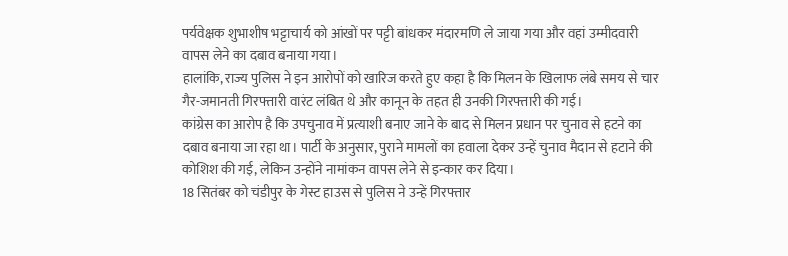पर्यवेक्षक शुभाशीष भट्टाचार्य को आंखों पर पट्टी बांधकर मंदारमणि ले जाया गया और वहां उम्मीदवारी वापस लेने का दबाव बनाया गया।
हालांकि, राज्य पुलिस ने इन आरोपों को खारिज करते हुए कहा है कि मिलन के खिलाफ लंबे समय से चार गैर-जमानती गिरफ्तारी वारंट लंबित थे और कानून के तहत ही उनकी गिरफ्तारी की गई।
कांग्रेस का आरोप है कि उपचुनाव में प्रत्याशी बनाए जाने के बाद से मिलन प्रधान पर चुनाव से हटने का दबाव बनाया जा रहा था। पार्टी के अनुसार, पुराने मामलों का हवाला देकर उन्हें चुनाव मैदान से हटाने की कोशिश की गई, लेकिन उन्होंने नामांकन वापस लेने से इन्कार कर दिया।
18 सितंबर को चंडीपुर के गेस्ट हाउस से पुलिस ने उन्हें गिरफ्तार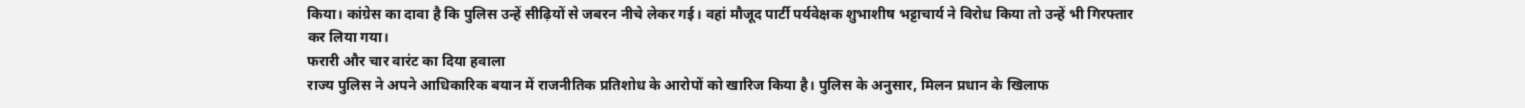किया। कांग्रेस का दावा है कि पुलिस उन्हें सीढ़ियों से जबरन नीचे लेकर गई। वहां मौजूद पार्टी पर्यवेक्षक शुभाशीष भट्टाचार्य ने विरोध किया तो उन्हें भी गिरफ्तार कर लिया गया।
फरारी और चार वारंट का दिया हवाला
राज्य पुलिस ने अपने आधिकारिक बयान में राजनीतिक प्रतिशोध के आरोपों को खारिज किया है। पुलिस के अनुसार, मिलन प्रधान के खिलाफ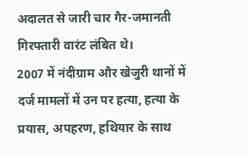अदालत से जारी चार गैर-जमानती गिरफ्तारी वारंट लंबित थे।
2007 में नंदीग्राम और खेजुरी थानों में दर्ज मामलों में उन पर हत्या, हत्या के प्रयास, अपहरण, हथियार के साथ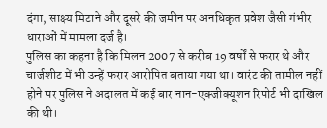दंगा, साक्ष्य मिटाने और दूसरे की जमीन पर अनधिकृत प्रवेश जैसी गंभीर धाराओं में मामला दर्ज है।
पुलिस का कहना है कि मिलन 2007 से करीब 19 वर्षों से फरार थे और चार्जशीट में भी उन्हें फरार आरोपित बताया गया था। वारंट की तामील नहीं होने पर पुलिस ने अदालत में कई बार नान-एक्जीक्यूशन रिपोर्ट भी दाखिल की थी।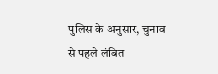पुलिस के अनुसार, चुनाव से पहले लंबित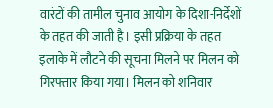वारंटों की तामील चुनाव आयोग के दिशा-निर्देशों के तहत की जाती है। इसी प्रक्रिया के तहत इलाके में लौटने की सूचना मिलने पर मिलन को गिरफ्तार किया गया। मिलन को शनिवार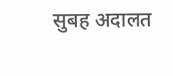सुबह अदालत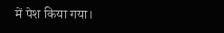में पेश किया गया।